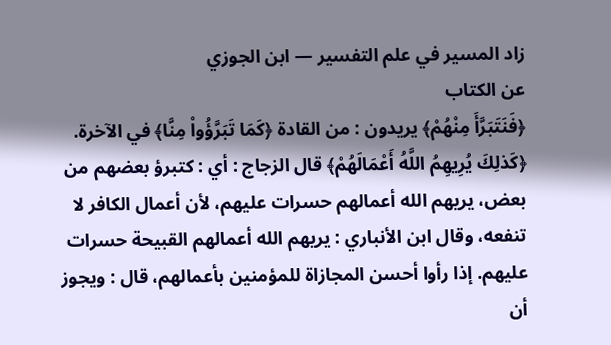زاد المسير في علم التفسير — ابن الجوزي
عن الكتاب
﴿فَنَتَبَرَّأَ مِنْهُمْ﴾ يريدون : من القادة ﴿كَمَا تَبَرَّؤُواْ مِنَّا﴾ في الآخرة. ﴿كَذلِكَ يُرِيهِمُ اللَّهُ أَعْمَالَهُمْ﴾ قال الزجاج : أي : كتبرؤ بعضهم من بعض، يريهم الله أعمالهم حسرات عليهم، لأن أعمال الكافر لا تنفعه، وقال ابن الأنباري : يريهم الله أعمالهم القبيحة حسرات عليهم. إذا رأوا أحسن المجازاة للمؤمنين بأعمالهم، قال : ويجوز أن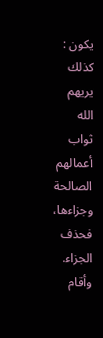يكون : كذلك يريهم الله ثواب أعمالهم الصالحة وجزاءها، فحذف الجزاء. وأقام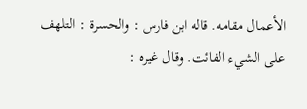الأعمال مقامه. قاله ابن فارس : والحسرة : التلهف على الشيء الفائت. وقال غيره :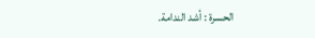الحسرة : أشد الندامة.